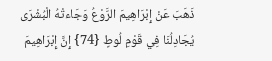ذَهَبَ عَنْ إِبْرَاهِيمَ الرَّوْعُ وَجَاءتْهُ الْبُشْرَى يُجَادِلُنَا فِي قَوْمِ لُوطٍ {74} إِنَّ إِبْرَاهِيمَ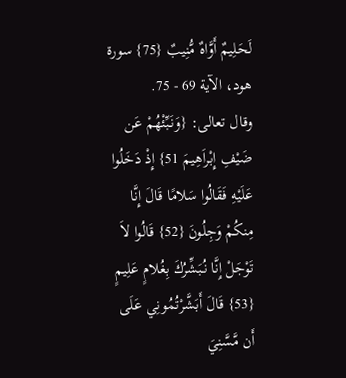لَحَلِيمٌ أَوَّاهٌ مُّنِيبٌ {75} سورة هود، الآية 69 - 75.
وقال تعالى: {وَنَبِّئْهُمْ عَن ضَيْفِ إِبْراَهِيمَ 51} إِذْ دَخَلُوا عَلَيْهِ فَقَالُوا سَلامًا قَالَ إِنَّا مِنكُمْ وَجِلُونَ {52} قَالُوا لاَ تَوْجَلْ إِنَّا نُبَشِّرُكَ بِغُلامٍ عَلِيمٍ {53} قَالَ أَبَشَّرْتُمُونِي عَلَى أَن مَّسَّنِيَ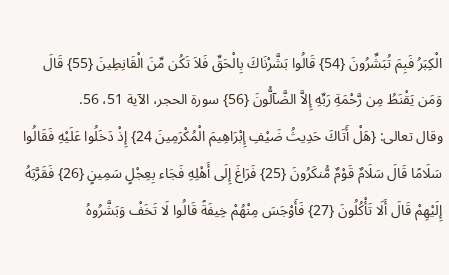الْكِبَرُ فَبِمَ تُبَشِّرُونَ {54} قَالُوا بَشَّرْنَاكَ بِالْحَقِّ فَلاَ تَكُن مِّنَ الْقَانِطِينَ {55} قَالَ وَمَن يَقْنَطُ مِن رَّحْمَةِ رَبِّهِ إِلاَّ الضَّآلُّونَ {56} سورة الحجر، الآية 51، 56.
وقال تعالى: {هَلْ أَتَاكَ حَدِيثُ ضَيْفِ إِبْرَاهِيمَ الْمُكْرَمِينَ 24} إِذْ دَخَلُوا عَلَيْهِ فَقَالُوا سَلَامًا قَالَ سَلَامٌ قَوْمٌ مُّنكَرُونَ {25} فَرَاغَ إِلَى أَهْلِهِ فَجَاء بِعِجْلٍ سَمِينٍ {26} فَقَرَّبَهُ إِلَيْهِمْ قَالَ أَلَا تَأْكُلُونَ {27} فَأَوْجَسَ مِنْهُمْ خِيفَةً قَالُوا لَا تَخَفْ وَبَشَّرُوهُ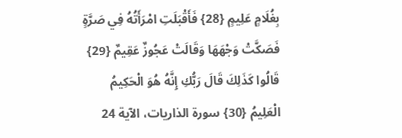بِغُلَامٍ عَلِيمٍ {28} فَأَقْبَلَتِ امْرَأَتُهُ فِي صَرَّةٍ فَصَكَّتْ وَجْهَهَا وَقَالَتْ عَجُوزٌ عَقِيمٌ {29} قَالُوا كَذَلِكَ قَالَ رَبُّكِ إِنَّهُ هُوَ الْحَكِيمُ الْعَلِيمُ {30} سورة الذاريات، الآية 24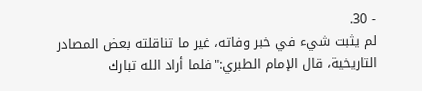- 30.
لم يثبت شيء في خبر وفاته، غير ما تناقلته بعض المصادر التاريخية، قال الإمام الطبري:"فلما أراد الله تبارك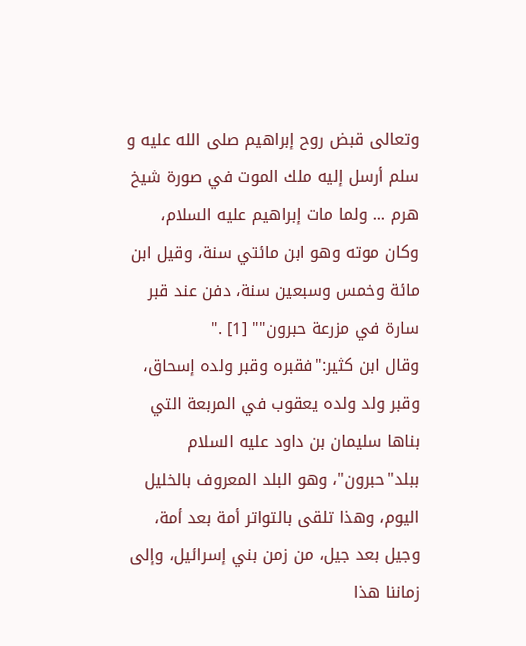وتعالى قبض روح إبراهيم صلى الله عليه و سلم أرسل إليه ملك الموت في صورة شيخ هرم ... ولما مات إبراهيم عليه السلام، وكان موته وهو ابن مائتي سنة، وقيل ابن مائة وخمس وسبعين سنة، دفن عند قبر سارة في مزرعة حبرون"" [1] ."
وقال ابن كثير:"فقبره وقبر ولده إسحاق، وقبر ولد ولده يعقوب في المربعة التي بناها سليمان بن داود عليه السلام ببلد"حبرون"، وهو البلد المعروف بالخليل اليوم، وهذا تلقى بالتواتر أمة بعد أمة، وجيل بعد جيل، من زمن بني إسرائيل، وإلى زماننا هذا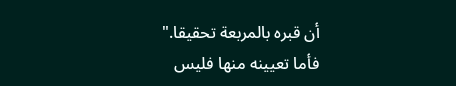أن قبره بالمربعة تحقيقا."
فأما تعيينه منها فليس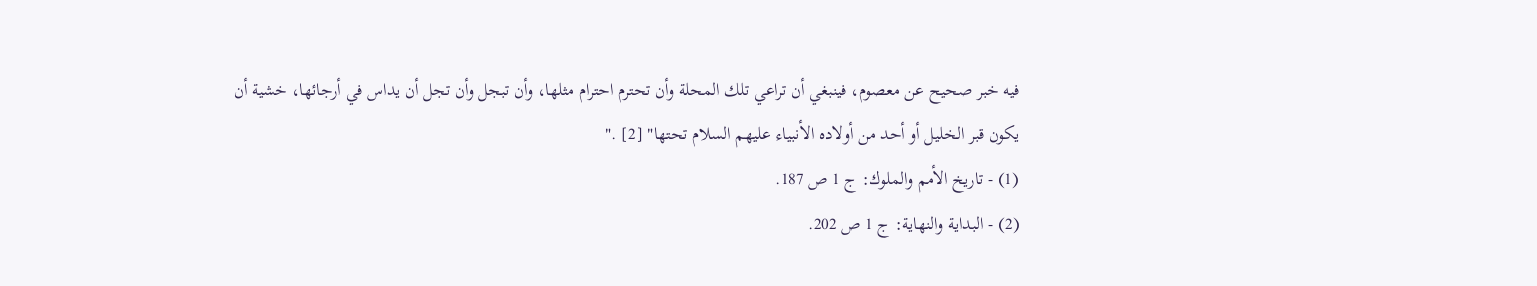فيه خبر صحيح عن معصوم، فينبغي أن تراعي تلك المحلة وأن تحترم احترام مثلها، وأن تبجل وأن تجل أن يداس في أرجائها، خشية أن يكون قبر الخليل أو أحد من أولاده الأنبياء عليهم السلام تحتها" [2] ."
(1) - تاريخ الأمم والملوك: ج 1 ص 187.
(2) - البداية والنهاية: ج 1 ص 202.